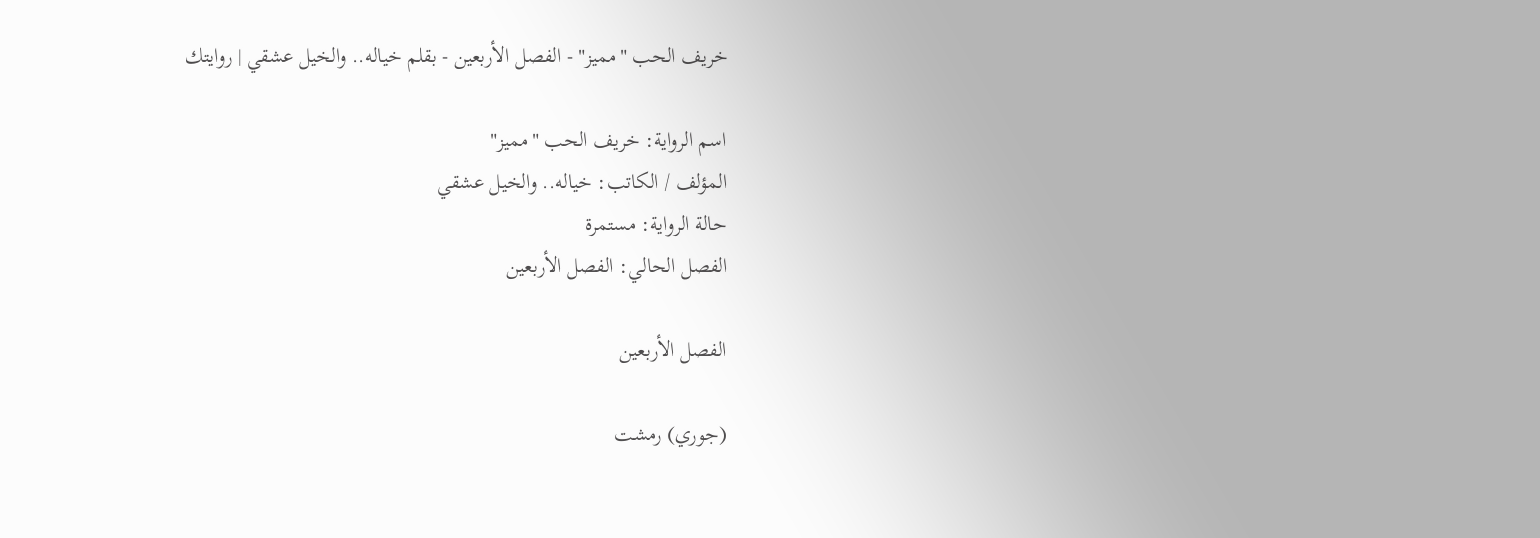خريف الحب "مميز" - الفصل الأربعين - بقلم خياله.. والخيل عشقي | روايتك

اسم الرواية: خريف الحب "مميز"
المؤلف / الكاتب: خياله.. والخيل عشقي
حالة الرواية: مستمرة
الفصل الحالي: الفصل الأربعين

الفصل الأربعين

(جوري) رمشت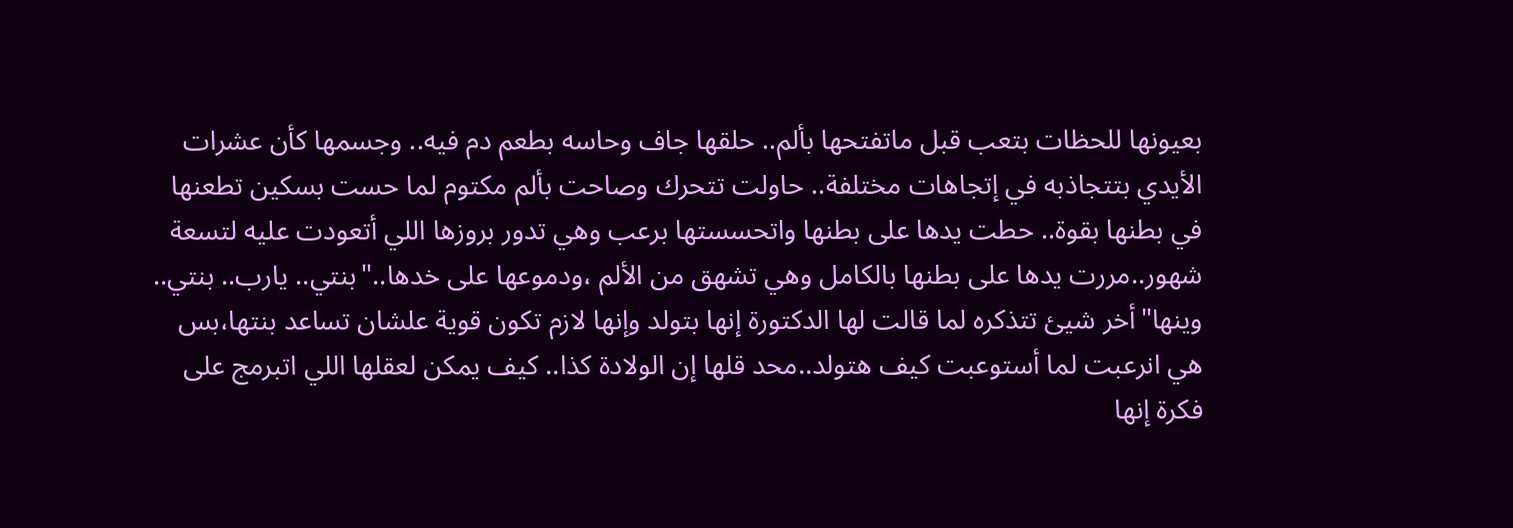بعيونها للحظات بتعب قبل ماتفتحها بألم.. حلقها جاف وحاسه بطعم دم فيه.. وجسمها كأن عشرات الأيدي بتتجاذبه في إتجاهات مختلفة.. حاولت تتحرك وصاحت بألم مكتوم لما حست بسكين تطعنها في بطنها بقوة.. حطت يدها على بطنها واتحسستها برعب وهي تدور بروزها اللي أتعودت عليه لتسعة شهور..مررت يدها على بطنها بالكامل وهي تشهق من الألم ،ودموعها على خدها.."بنتي.. يارب.. بنتي.. وينها"أخر شيئ تتذكره لما قالت لها الدكتورة إنها بتولد وإنها لازم تكون قوية علشان تساعد بنتها،بس هي انرعبت لما أستوعبت كيف هتولد..محد قلها إن الولادة كذا.. كيف يمكن لعقلها اللي اتبرمج على فكرة إنها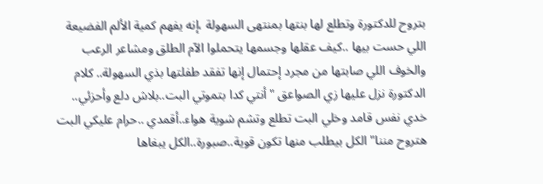بتروح للدكتورة وتطلع لها بنتها بمنتهى السهولة ،إنه يفهم كمية الألم الفضيعة اللي حست بيها ..كيف عقلها وجسمها يتحملوا الآم الطلق ومشاعر الرعب والخوف اللي صابتها من مجرد إحتمال إنها تفقد طفلتها بذي السهولة.. كلام الدكتورة نزل عليها زي الصواعق "أنتي كدا بتموتي البت..بلاش دلع وأحزئي.. خدي نفس قامد وخلي البت تطلع وتشم شوية هواء..أقمدي ..حرام عليكي البت هتروح مننا"الكل بيطلب منها تكون قوية..صبورة..الكل يبغاها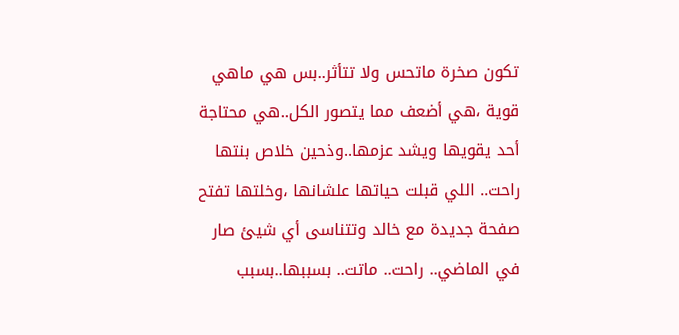تكون صخرة ماتحس ولا تتأثر..بس هي ماهي قوية ،هي أضعف مما يتصور الكل..هي محتاجة أحد يقويها ويشد عزمها..وذحين خلاص بنتها راحت.. اللي قبلت حياتها علشانها ،وخلتها تفتح صفحة جديدة مع خالد وتتناسى أي شيئ صار في الماضي.. راحت.. ماتت.. بسببها..بسبب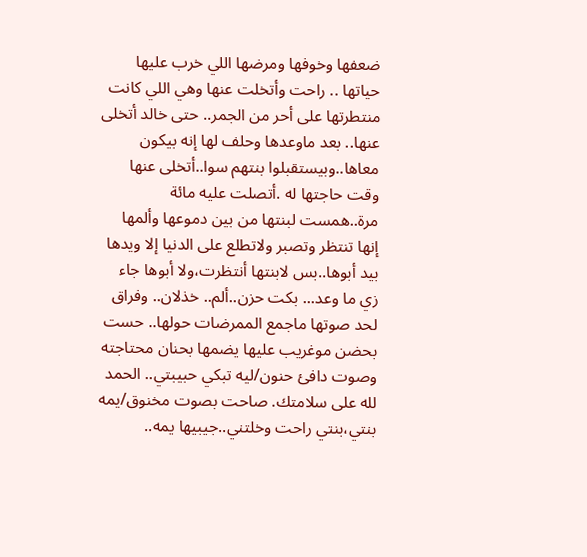ضعفها وخوفها ومرضها اللي خرب عليها حياتها .. راحت وأتخلت عنها وهي اللي كانت منتطرتها على أحر من الجمر.. حتى خالد أتخلى عنها.. بعد ماوعدها وحلف لها إنه بيكون معاها..وبيستقبلوا بنتهم سوا..أتخلى عنها وقت حاجتها له .أتصلت عليه مائة مرة..همست لبنتها من بين دموعها وألمها إنها تنتظر وتصبر ولاتطلع على الدنيا إلا ويدها بيد أبوها..بس لابنتها أنتظرت،ولا أبوها جاء زي ما وعد... بكت حزن..ألم.. خذلان.. وفراق لحد صوتها ماجمع الممرضات حولها.. حست بحضن موغريب عليها يضمها بحنان محتاجته وصوت دافئ حنون/ليه تبكي حبيبتي.. الحمد لله على سلامتك. صاحت بصوت مخنوق/يمه بنتي،بنتي راحت وخلتني..جيبيها يمه..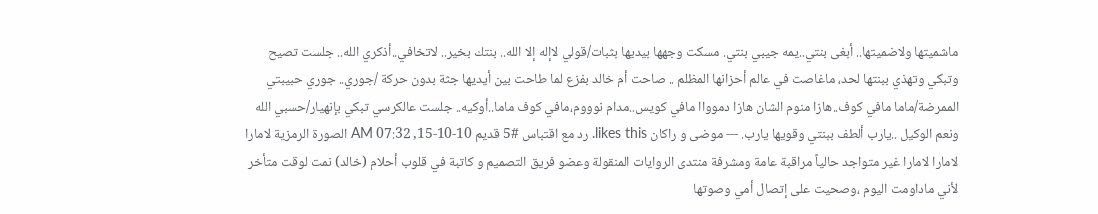ماشميتها ولاضميتها.. أبغى بنتي..يمه جيبي بنتي. مسكت وجهها بيديها بثبات/قولي لاإله إلا الله.. بنتك بخير.. لاتخافي..أذكري الله.. جلست تصيح وتبكي وتهذي ببنتها لحد، ماغاصت في عالم أحزانها المظلم .. صاحت أم خالد بفزع لما طاحت بين أيديها جثة بدون حركة /جوري.. جوري حبيبتي الممرضة/ماما مافي كوف..هازا منوم الشان هازا دموواا مافي كويس..مدام نوووم،مافي كوف ماما..أوكيه.. جلست عالكرسي تبكي بإنهيار/حسبي الله ونعم الوكيل ..يارب ألطف ببنتي وقويها يارب. --- موضى و راكان likes this. رد مع اقتباس #5 قديم 10-10-15, 07:32 AM الصورة الرمزية لامارا لامارا لامارا غير متواجد حالياً مراقبة عامة ومشرفة منتدى الروايات المنقولة وعضو فريق التصميم و كاتبة في قلوب أحلام (خالد) نمت لوقت متأخر لأني ماداومت اليوم ،وصحيت على إتصال أمي وصوتها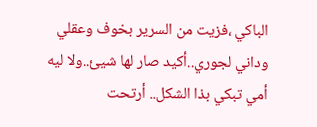الباكي ،فزيت من السرير بخوف وعقلي وداني لجوري..أكيد صار لها شيئ..ولا ليه أمي تبكي بذا الشكل.. أرتحت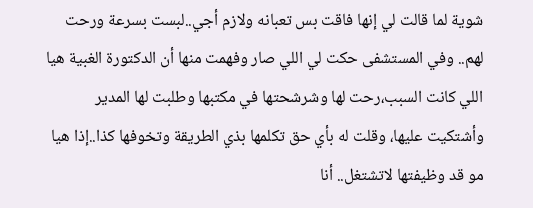شوية لما قالت لي إنها فاقت بس تعبانه ولازم أجي..لبست بسرعة ورحت لهم.. وفي المستشفى حكت لي اللي صار وفهمت منها أن الدكتورة الغبية هيا اللي كانت السبب،رحت لها وشرشحتها في مكتبها وطلبت لها المدير وأشتكيت عليها، وقلت له بأي حق تكلمها بذي الطريقة وتخوفها كذا..إذا هيا مو قد وظيفتها لاتشتغل.. أنا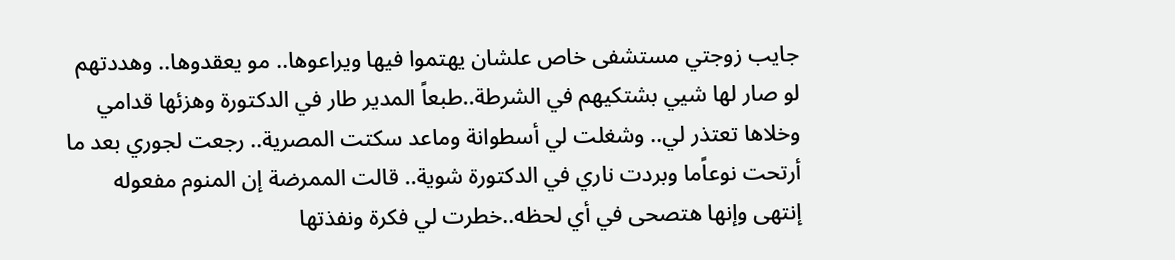جايب زوجتي مستشفى خاص علشان يهتموا فيها ويراعوها.. مو يعقدوها.. وهددتهم لو صار لها شيي بشتكيهم في الشرطة..طبعاً المدير طار في الدكتورة وهزئها قدامي وخلاها تعتذر لي.. وشغلت لي أسطوانة وماعد سكتت المصرية.. رجعت لجوري بعد ما أرتحت نوعاًما وبردت ناري في الدكتورة شوية.. قالت الممرضة إن المنوم مفعوله إنتهى وإنها هتصحى في أي لحظه..خطرت لي فكرة ونفذتها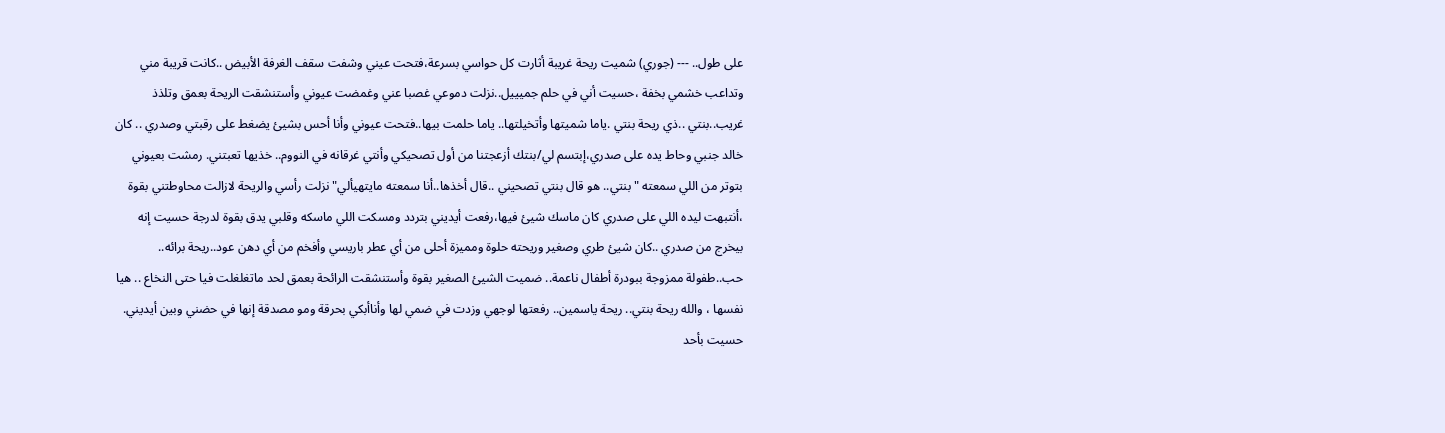على طول.. --- (جوري) شميت ريحة غريبة أثارت كل حواسي بسرعة،فتحت عيني وشفت سقف الغرفة الأبيض ..كانت قريبة مني وتداعب خشمي بخفة ،حسيت أني في حلم جميييل..نزلت دموعي غصبا عني وغمضت عيوني وأستنشقت الريحة بعمق وتلذذ غريب..بنتي ..ذي ريحة بنتي .ياما شميتها وأتخيلتها.. ياما حلمت بيها..فتحت عيوني وأنا أحس بشيئ يضغط على رقبتي وصدري .. كان خالد جنبي وحاط يده على صدري،إبتسم لي/بنتك أزعجتنا من أول تصحيكي وأنتي غرقانه في النووم.. خذيها تعبتني. رمشت بعيوني بتوتر من اللي سمعته "بنتي.. هو قال بنتي تصحيني ..قال أخذها..أنا سمعته مايتهيألي" نزلت رأسي والريحة لازالت محاوطتني بقوة ،أنتبهت ليده اللي على صدري كان ماسك شيئ فيها،رفعت أيديني بتردد ومسكت اللي ماسكه وقلبي يدق بقوة لدرجة حسيت إنه بيخرج من صدري ..كان شيئ طري وصغير وريحته حلوة ومميزة أحلى من أي عطر باريسي وأفخم من أي دهن عود..ريحة برائه.. حب..طفولة ممزوجة ببودرة أطفال ناعمة.. ضميت الشيئ الصغير بقوة وأستنشقت الرائحة بعمق لحد ماتغلغلت فيا حتى النخاع .. هيا نفسها ، والله ريحة بنتي.. ريحة ياسمين.. رفعتها لوجهي وزدت في ضمي لها وأناأبكي بحرقة ومو مصدقة إنها في حضني وبين أيديني. حسيت بأحد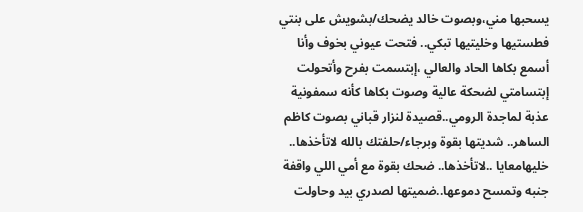يسحبها مني،وبصوت خالد يضحك/بشويش على بنتي فطستيها وخليتيها تبكي.. فتحت عيوني بخوف وأنا أسمع بكاها الحاد والعالي ،إبتسمت بفرح وأتحولت إبتسامتي لضحكة عالية وصوت بكاها كأنه سمفونية عذبة لماجدة الرومي..قصيدة لنزار قباني بصوت كاظم الساهر.. شديتها بقوة وبرجاء/حلفتك بالله لاتأخذها.. خليهامعايا ..لاتأخذها.. ضحك بقوة مع أمي اللي واقفة جنبه وتمسح دموعها..ضميتها لصدري بيد وحاولت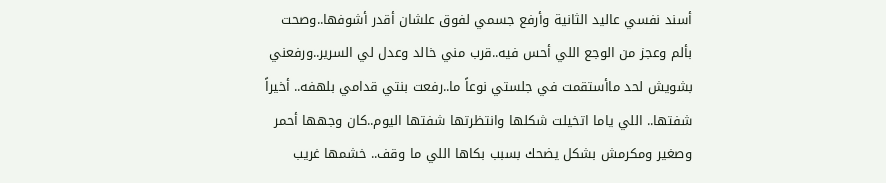أسند نفسي عاليد الثانية وأرفع جسمي لفوق علشان أقدر أشوفها..وصحت بألم وعجز من الوجع اللي أحس فيه..قرب مني خالد وعدل لي السرير..ورفعني بشويش لحد ماأستقمت في جلستي نوعاً ما..رفعت بنتي قدامي بلهفه.. أخيراً شفتها.. اللي ياما اتخيلت شكلها وانتظرتها شفتها اليوم..كان وجهها أحمر وصغير ومكرمش بشكل يضحك بسبب بكاها اللي ما وقف.. خشمها غريب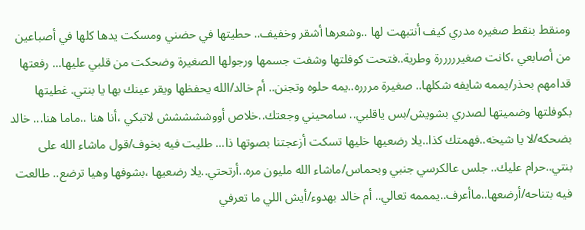ومنقط بنقط صغيره مدري كيف أنتبهت لها ..وشعرها أشقر وخفيف.. حطيتها في حضني ومسكت يدها كلها في أصباعين من أصابعي ،كانت صغيرررررة وطرية..فتحت كوفلتها وشفت جسمها ورجولها الصغيرة وضحكت من قلبي عليها... رفعتها قدامهم بحذر/يممه شايفه شكلها.. صغيرة مررره..يمه حلوه وتجنن.. أم خالد/الله يحفظها ويقر عينك بها يا بنتي. غطيتها بكوفلتها وضميتها لصدري بشويش/بس ياقلبي.. سامحيني وجعتك..خلاص أووششششش لاتبكي ،أنا هنا ..ماما هنا... خالد بضحكه/لا يا شيخه..فهمتك كذا..يلا رضعيها خليها تسكت أزعجتنا بصوتها ذا... طليت فيه بخوف/قول ماشاء الله على بنتي..حرام عليك.. جلس عالكرسي جنبي وبحماس/ماشاء الله مليون مره..أرتحتي..يلا رضعيها ،بشوفها وهيا ترضع.. طالعت فيه بتناحه/أرضعها..ماأعرف..يمممه تعالي.. أم خالد بهدوء/أيش اللي ما تعرفي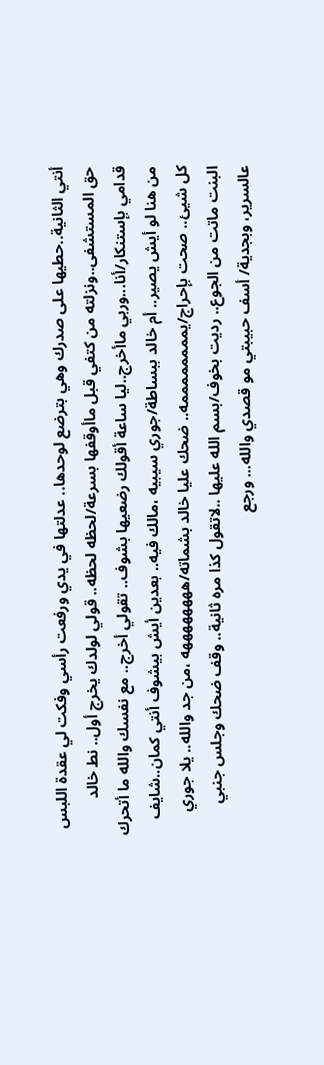أنتي الثانية..حطيها على صدرك وهي بترضع لوحدها.. عدلتها في يدي ورفعت رأسي وفكت لي عقدة اللبس حق المستشفى..ونزلته من كتفي قبل ماأوقفها بسرعة/لحظه لحظه.. قولي لولدك يخرج أول.. نط خالد قدامي بإستنكار/أنا...وربي ماأخرج..ليا ساعة أقولك رضعيها بشوف.. تقولي أخرج.. مع نفسك والله ما أتحرك من هنا لو أيش يصير.. أم خالد ببساطة/جوري سيبيه ،مالك فيه.. بعدين أيش بيشوف أنتي كمان..شايف كل شيئ.. صحت بإحراج/يممممممممه.. ضحك عليا خالد بشماته/ههههههههه ،من جد والله.. يلا جوري البنت ماتت من الجوع.. رديت بخوف/بسم الله عليها ..لاتقول كذا مره ثانية.. وقف ضحك وجلس جنبي عالسرير، وبجدية/ أسف حبيبتي مو قصدي والله... ورجع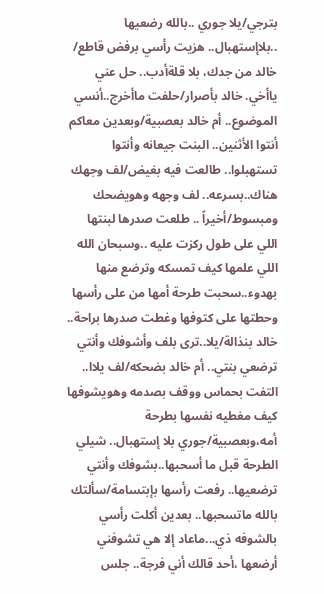بترجي/يلا جوري ..بالله رضعيها ..بلاإستهبال.. هزيت رأسي برفض قاطع/ خالد من جدك، بلا قلةأدب.. حل عني ياأخي. خالد بأصرار/حلفت ماأخرج..أنسي الموضوع.. أم خالد بعصبية/وبعدين معاكم أنتوا الأثنين.. البنت جيعانه وأنتوا تستهبلوا.. طالعت فيه بغيض/لف وجهك هناك..بسرعه.. لف وجهه وهويضحك ومبسوط/أخيراً .. طلعت صدرها لبنتها اللي على طول ركزت عليه ..وسبحان الله اللي علمها كيف تمسكه وترضع منها بهدوء..سحبت طرحة أمها من على رأسها وحطتها على كتوفها وغطت صدرها براحة.. خالد بنذالة/يلا..ترى بلف وأشوفك وأنتي ترضعي بنتي.. أم خالد بضحكه/لف يلاا.. التفت بحماس ووقف بصدمه وهويشوفها كيف مغطيه نفسها بطرحة أمه،وبعصبية/جوري بلا إستهبال.. شيلي الطرحة قبل ما أسحبها..بشوفك وأنتي ترضعيها.. رفعت رأسها بإبتسامة/سألتك بالله ماتسحبها.. بعدين أكلت رأسي بالشوفه ذي...ماعاد إلا هي تشوفني أرضعها ،أحد قالك أني فرجة.. جلس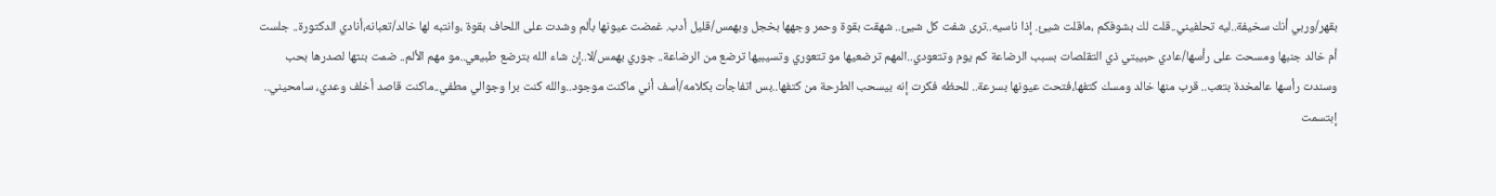بقهر/وربي أنك سخيفة..ليه تحلفيني..قلت لك بشوفكم ،ماقلت شيئ. إذا ناسيه..ترى شفت كل شيئ.. شهقت بقوة وحمر وجهها بخجل وبهمس/قليل أدب. غمضت عيونها بألم وشدت على اللحاف بقوة ،وانتبه لها خالد/تعبانه،أنادي الدكتورة.. جلست أم خالد جنبها ومسحت على رأسها/عادي حبيبتي ذي التقلصات بسبب الرضاعة كم يوم وتتعودي..المهم ترضعيها مو تتعوري وتسيبيها ترضع من الرضاعة.. جوري بهمس/لا..إن شاء الله بترضع طبيعي..مو مهم الألم.. ضمت بنتها لصدرها بحب وسندت رأسها عالمخدة بتعب.. قرب منها خالد ومسك كتفها،فتحت عيونها بسرعة.. للحظه فكرت إنه بيسحب الطرحة من كتفها..بس اتفاجأت بكلامه/أسف أني ماكنت موجود..والله كنت برا وجوالي مطفي..ماكنت قاصد أخلف وعدي، سامحيني.. إبتسمت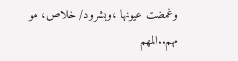وغمضت عيونها ،وبشرود/ خلاص، مو مهم..المهم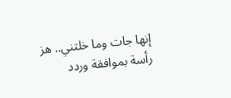إنها جات وما خلتني.. هز رأسة بموافقة وردد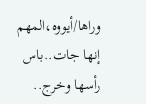وراها/أيووه،المهم إنها جات..باس رأسها وخرج..